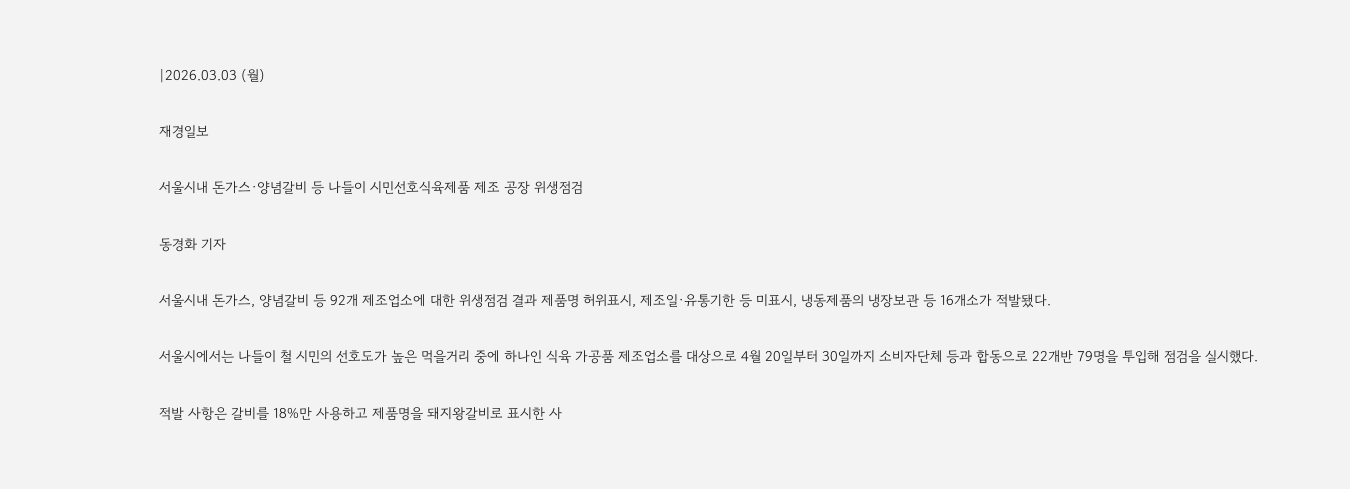|2026.03.03 (월)

재경일보

서울시내 돈가스·양념갈비 등 나들이 시민선호식육제품 제조 공장 위생점검

동경화 기자

서울시내 돈가스, 양념갈비 등 92개 제조업소에 대한 위생점검 결과 제품명 허위표시, 제조일·유통기한 등 미표시, 냉동제품의 냉장보관 등 16개소가 적발됐다.

서울시에서는 나들이 철 시민의 선호도가 높은 먹을거리 중에 하나인 식육 가공품 제조업소를 대상으로 4월 20일부터 30일까지 소비자단체 등과 합동으로 22개반 79명을 투입해 점검을 실시했다.

적발 사항은 갈비를 18%만 사용하고 제품명을 돼지왕갈비로 표시한 사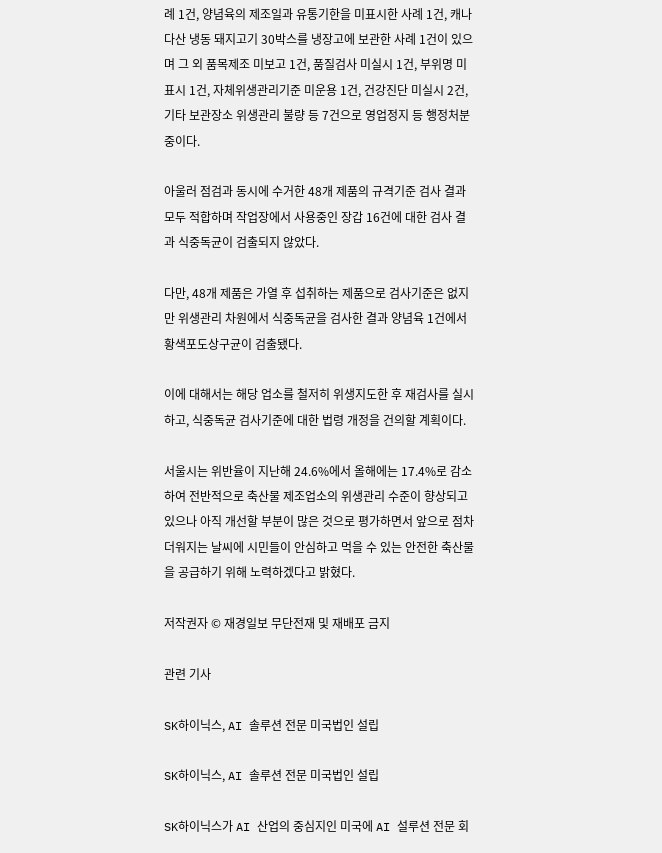례 1건, 양념육의 제조일과 유통기한을 미표시한 사례 1건, 캐나다산 냉동 돼지고기 30박스를 냉장고에 보관한 사례 1건이 있으며 그 외 품목제조 미보고 1건, 품질검사 미실시 1건, 부위명 미표시 1건, 자체위생관리기준 미운용 1건, 건강진단 미실시 2건, 기타 보관장소 위생관리 불량 등 7건으로 영업정지 등 행정처분 중이다.

아울러 점검과 동시에 수거한 48개 제품의 규격기준 검사 결과 모두 적합하며 작업장에서 사용중인 장갑 16건에 대한 검사 결과 식중독균이 검출되지 않았다.

다만, 48개 제품은 가열 후 섭취하는 제품으로 검사기준은 없지만 위생관리 차원에서 식중독균을 검사한 결과 양념육 1건에서 황색포도상구균이 검출됐다.

이에 대해서는 해당 업소를 철저히 위생지도한 후 재검사를 실시하고, 식중독균 검사기준에 대한 법령 개정을 건의할 계획이다.

서울시는 위반율이 지난해 24.6%에서 올해에는 17.4%로 감소하여 전반적으로 축산물 제조업소의 위생관리 수준이 향상되고 있으나 아직 개선할 부분이 많은 것으로 평가하면서 앞으로 점차 더워지는 날씨에 시민들이 안심하고 먹을 수 있는 안전한 축산물을 공급하기 위해 노력하겠다고 밝혔다.

저작권자 © 재경일보 무단전재 및 재배포 금지

관련 기사

SK하이닉스, AI 솔루션 전문 미국법인 설립

SK하이닉스, AI 솔루션 전문 미국법인 설립

SK하이닉스가 AI 산업의 중심지인 미국에 AI 설루션 전문 회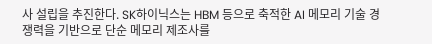사 설립을 추진한다. SK하이닉스는 HBM 등으로 축적한 AI 메모리 기술 경쟁력을 기반으로 단순 메모리 제조사를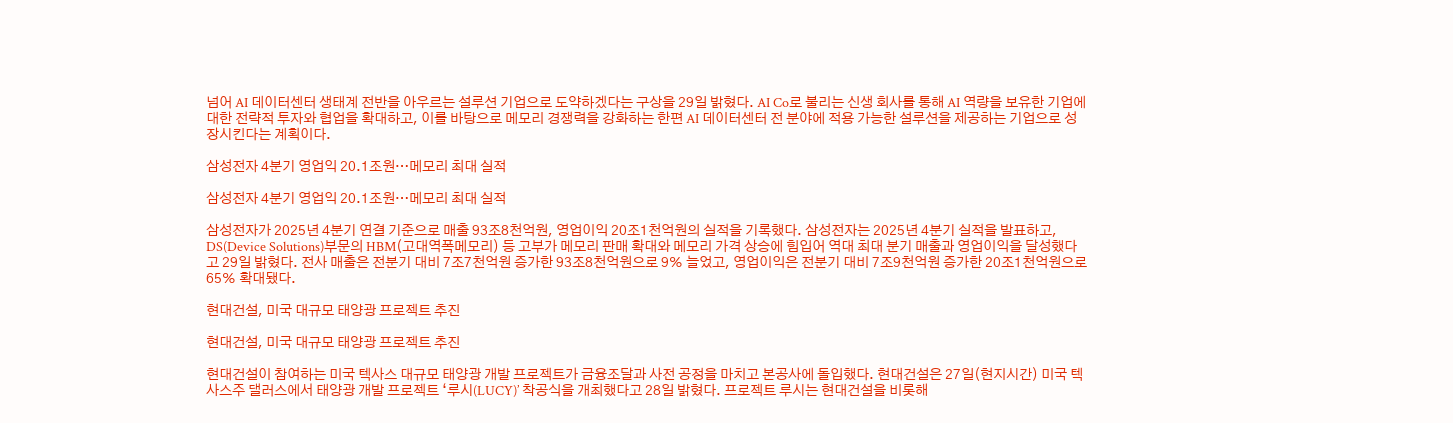넘어 AI 데이터센터 생태계 전반을 아우르는 설루션 기업으로 도약하겠다는 구상을 29일 밝혔다. AI Co로 불리는 신생 회사를 통해 AI 역량을 보유한 기업에 대한 전략적 투자와 협업을 확대하고, 이를 바탕으로 메모리 경쟁력을 강화하는 한편 AI 데이터센터 전 분야에 적용 가능한 설루션을 제공하는 기업으로 성장시킨다는 계획이다.

삼성전자 4분기 영업익 20.1조원…메모리 최대 실적

삼성전자 4분기 영업익 20.1조원…메모리 최대 실적

삼성전자가 2025년 4분기 연결 기준으로 매출 93조8천억원, 영업이익 20조1천억원의 실적을 기록했다. 삼성전자는 2025년 4분기 실적을 발표하고, DS(Device Solutions)부문의 HBM(고대역폭메모리) 등 고부가 메모리 판매 확대와 메모리 가격 상승에 힘입어 역대 최대 분기 매출과 영업이익을 달성했다고 29일 밝혔다. 전사 매출은 전분기 대비 7조7천억원 증가한 93조8천억원으로 9% 늘었고, 영업이익은 전분기 대비 7조9천억원 증가한 20조1천억원으로 65% 확대됐다.

현대건설, 미국 대규모 태양광 프로젝트 추진

현대건설, 미국 대규모 태양광 프로젝트 추진

현대건설이 참여하는 미국 텍사스 대규모 태양광 개발 프로젝트가 금융조달과 사전 공정을 마치고 본공사에 돌입했다. 현대건설은 27일(현지시간) 미국 텍사스주 댈러스에서 태양광 개발 프로젝트 ‘루시(LUCY)’ 착공식을 개최했다고 28일 밝혔다. 프로젝트 루시는 현대건설을 비롯해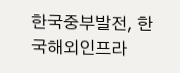한국중부발전, 한국해외인프라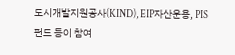도시개발지원공사(KIND), EIP자산운용, PIS펀드 등이 참여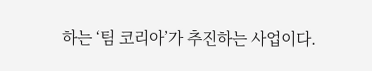하는 ‘팀 코리아’가 추진하는 사업이다.